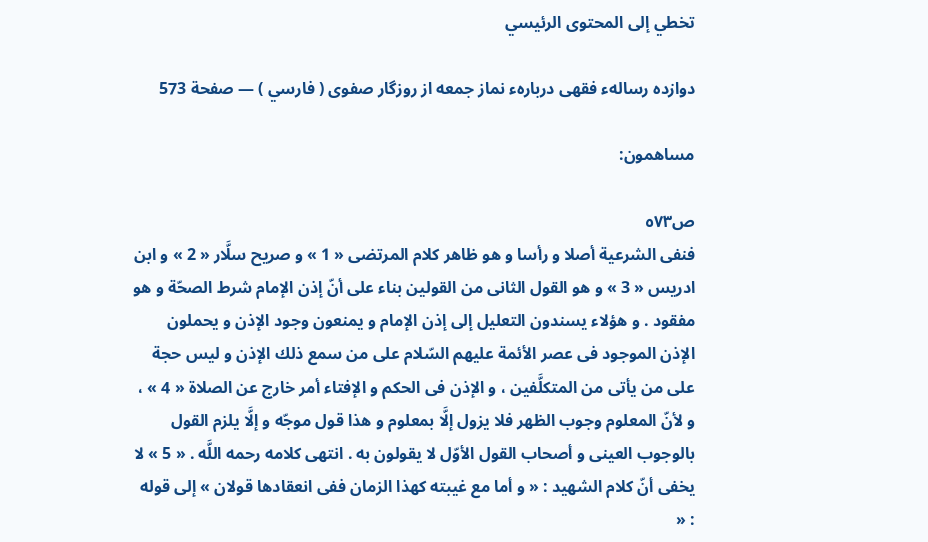تخطي إلى المحتوى الرئيسي

دوازده رسالهء فقهى دربارهء نماز جمعه از روزگار صفوى ( فارسي ) — صفحة 573

مساهمون:

ص٥٧٣
فنفى الشرعية أصلا و رأسا و هو ظاهر كلام المرتضى « 1 » و صريح سلَّار « 2 » و ابن ادريس « 3 » و هو القول الثانى من القولين بناء على أنّ إذن الإمام شرط الصحّة و هو مفقود . و هؤلاء يسندون التعليل إلى إذن الإمام و يمنعون وجود الإذن و يحملون الإذن الموجود فى عصر الأئمة عليهم السّلام على من سمع ذلك الإذن و ليس حجة على من يأتى من المتكلَّفين ، و الإذن فى الحكم و الإفتاء أمر خارج عن الصلاة « 4 » ، و لأنّ المعلوم وجوب الظهر فلا يزول إلَّا بمعلوم و هذا قول موجّه و إلَّا يلزم القول بالوجوب العينى و أصحاب القول الأوّل لا يقولون به . انتهى كلامه رحمه اللَّه . « 5 » لا يخفى أنّ كلام الشهيد : « و أما مع غيبته كهذا الزمان ففى انعقادها قولان » إلى قوله : «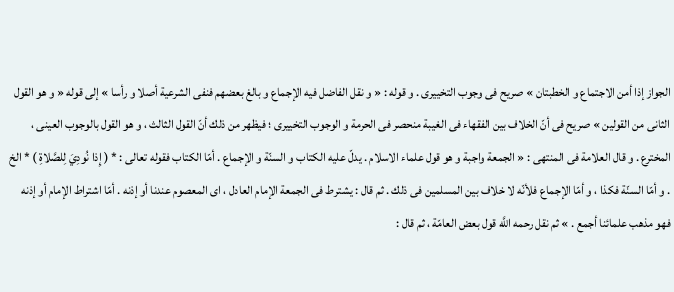الجواز إذا أمن الاجتماع و الخطبتان » صريح فى وجوب التخييرى . و قوله : « و نقل الفاضل فيه الإجماع و بالغ بعضهم فنفى الشرعية أصلا و رأسا » إلى قوله « و هو القول الثانى من القولين » صريح فى أنّ الخلاف بين الفقهاء فى الغيبة منحصر فى الحرمة و الوجوب التخييرى ؛ فيظهر من ذلك أنّ القول الثالث ، و هو القول بالوجوب العينى ، المخترع . و قال العلامة فى المنتهى : « الجمعة واجبة و هو قول علماء الاسلام . يدلّ عليه الكتاب و السنّة و الإجماع . أمّا الكتاب فقوله تعالى : * ( إِذا نُودِيَ لِلصَّلاةِ ) * الخ . و أمّا السنّة فكذا ، و أمّا الإجماع فلأنّه لا خلاف بين المسلمين فى ذلك . ثم قال : يشترط فى الجمعة الإمام العادل ، اى المعصوم عندنا أو إذنه . أمّا اشتراط الإمام أو إذنه فهو مذهب علمائنا أجمع . » ثم نقل رحمه اللَّه قول بعض العامّة ، ثم قال :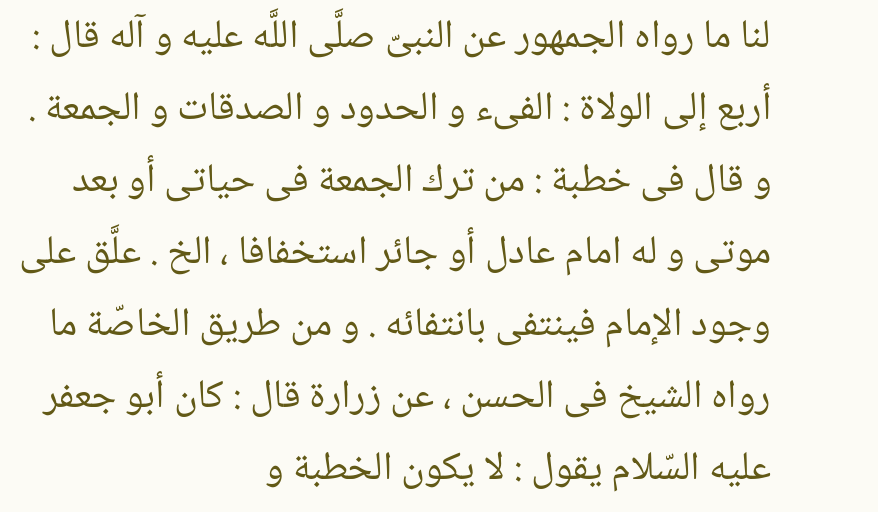لنا ما رواه الجمهور عن النبىّ صلَّى اللَّه عليه و آله قال : أربع إلى الولاة : الفىء و الحدود و الصدقات و الجمعة . و قال فى خطبة : من ترك الجمعة فى حياتى أو بعد موتى و له امام عادل أو جائر استخفافا ، الخ . علَّق على وجود الإمام فينتفى بانتفائه . و من طريق الخاصّة ما رواه الشيخ فى الحسن ، عن زرارة قال : كان أبو جعفر عليه السّلام يقول : لا يكون الخطبة و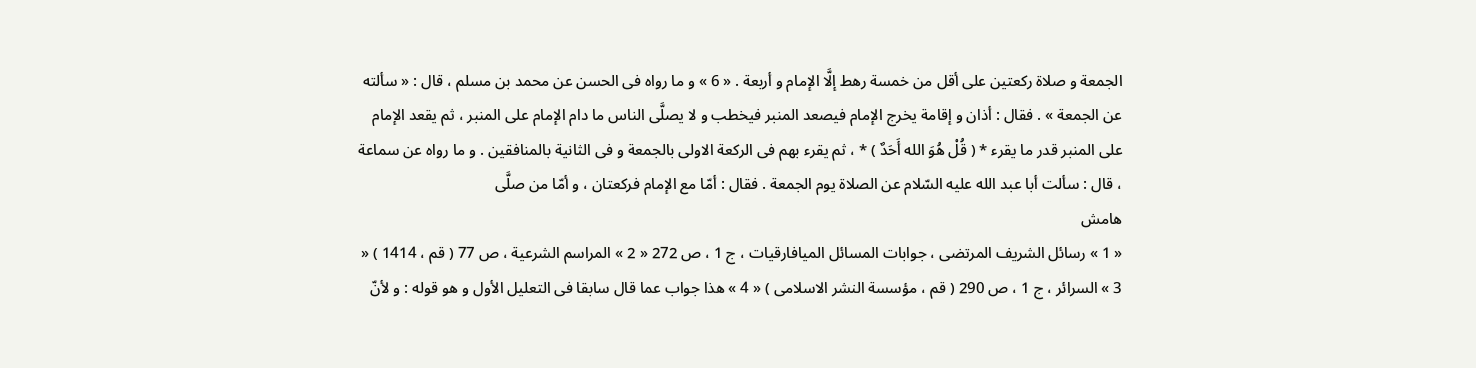الجمعة و صلاة ركعتين على أقل من خمسة رهط إلَّا الإمام و أربعة . « 6 » و ما رواه فى الحسن عن محمد بن مسلم ، قال : « سألته عن الجمعة » . فقال : أذان و إقامة يخرج الإمام فيصعد المنبر فيخطب و لا يصلَّى الناس ما دام الإمام على المنبر ، ثم يقعد الإمام على المنبر قدر ما يقرء * ( قُلْ هُوَ الله أَحَدٌ ) * ، ثم يقرء بهم فى الركعة الاولى بالجمعة و فى الثانية بالمنافقين . و ما رواه عن سماعة ، قال : سألت أبا عبد الله عليه السّلام عن الصلاة يوم الجمعة . فقال : أمّا مع الإمام فركعتان ، و أمّا من صلَّى
هامش
« 1 » رسائل الشريف المرتضى ، جوابات المسائل الميافارقيات ، ج 1 ، ص 272 « 2 » المراسم الشرعية ، ص 77 ( قم ، 1414 ) « 3 » السرائر ، ج 1 ، ص 290 ( قم ، مؤسسة النشر الاسلامى ) « 4 » هذا جواب عما قال سابقا فى التعليل الأول و هو قوله : و لأنّ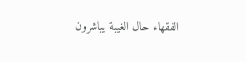الفقهاء حال الغيبة يباشرون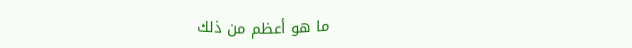ما هو أعظم من ذلك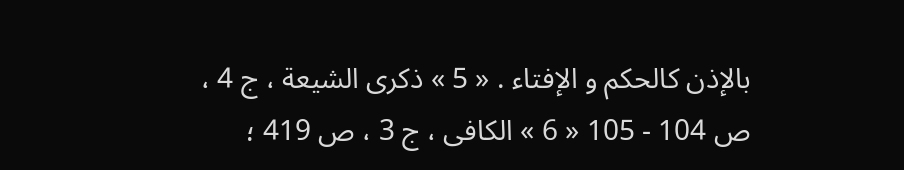بالإذن كالحكم و الإفتاء . « 5 » ذكرى الشيعة ، ج 4 ، ص 104 - 105 « 6 » الكافى ، ج 3 ، ص 419 ؛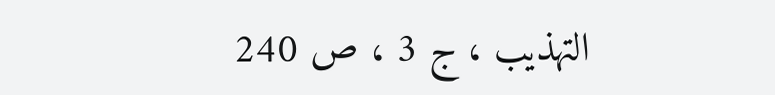التهذيب ، ج 3 ، ص 240